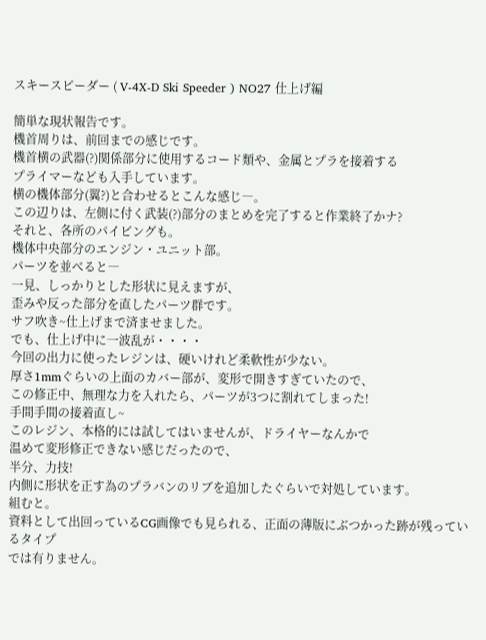スキースピーダー ( V-4X-D Ski Speeder ) NO27 仕上げ編

簡単な現状報告です。
機首周りは、前回までの感じです。
機首横の武器(?)関係部分に使用するコード類や、金属とプラを接着する
プライマーなども入手しています。
横の機体部分(翼?)と合わせるとこんな感じ―。
この辺りは、左側に付く武装(?)部分のまとめを完了すると作業終了かナ?
それと、各所のパイピングも。
機体中央部分のエンジン・ユニット部。
パーツを並べると―
一見、しっかりとした形状に見えますが、
歪みや反った部分を直したパーツ群です。
サフ吹き~仕上げまで済ませました。
でも、仕上げ中に一波乱が・・・・
今回の出力に使ったレジンは、硬いけれど柔軟性が少ない。
厚さ1mmぐらいの上面のカバー部が、変形で開きすぎていたので、
この修正中、無理な力を入れたら、パーツが3つに割れてしまった!
手間手間の接着直し~
このレジン、本格的には試してはいませんが、ドライヤーなんかで
温めて変形修正できない感じだったので、
半分、力技!
内側に形状を正す為のプラバンのリブを追加したぐらいで対処しています。
組むと。
資料として出回っているCG画像でも見られる、正面の薄版にぶつかった跡が残っているタイプ
では有りません。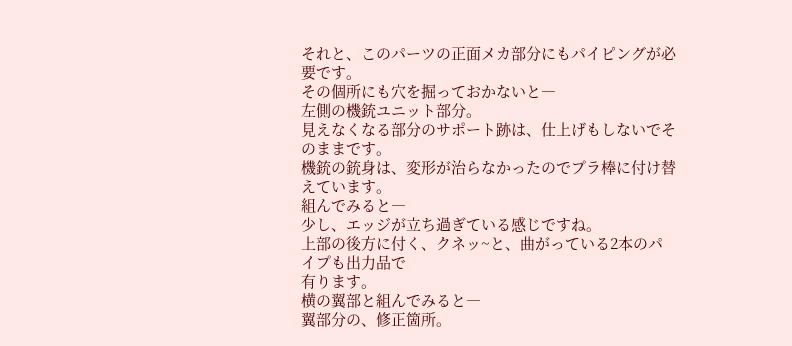それと、このパーツの正面メカ部分にもパイピングが必要です。
その個所にも穴を掘っておかないと―
左側の機銃ユニット部分。
見えなくなる部分のサポート跡は、仕上げもしないでそのままです。
機銃の銃身は、変形が治らなかったのでプラ棒に付け替えています。
組んでみると―
少し、エッジが立ち過ぎている感じですね。
上部の後方に付く、クネッ~と、曲がっている2本のパイプも出力品で
有ります。
横の翼部と組んでみると―
翼部分の、修正箇所。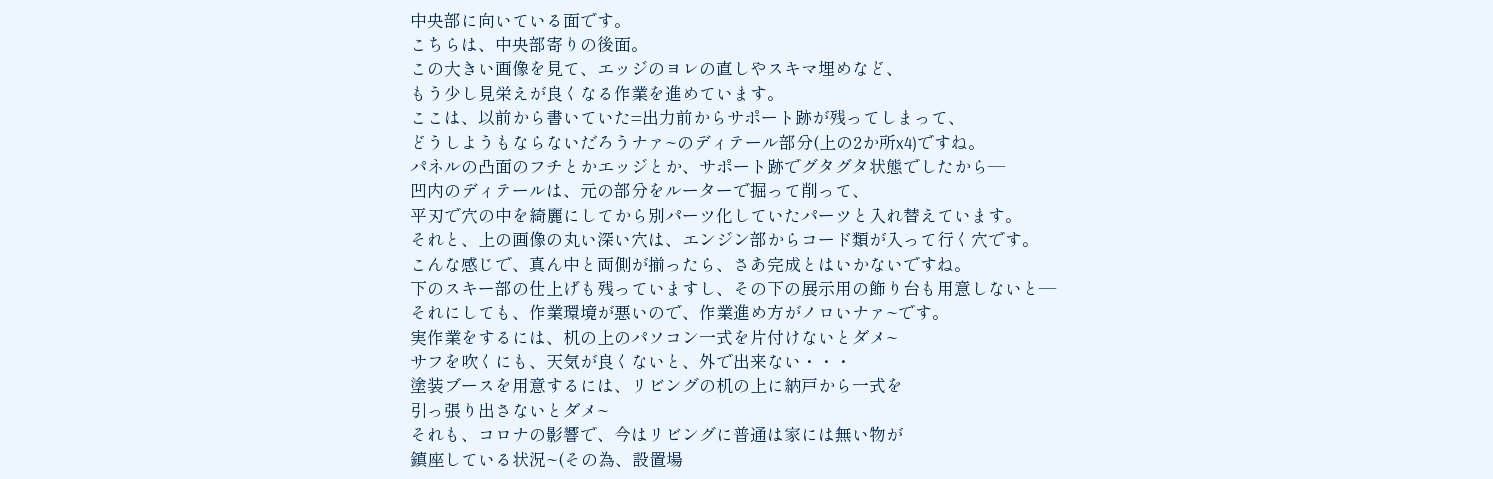中央部に向いている面です。
こちらは、中央部寄りの後面。
この大きい画像を見て、エッジのヨレの直しやスキマ埋めなど、
もう少し見栄えが良くなる作業を進めています。
ここは、以前から書いていた=出力前からサポート跡が残ってしまって、
どうしようもならないだろうナァ~のディテール部分(上の2か所x4)ですね。
パネルの凸面のフチとかエッジとか、サポート跡でグタグタ状態でしたから―
凹内のディテールは、元の部分をルーターで掘って削って、
平刃で穴の中を綺麗にしてから別パーツ化していたパーツと入れ替えています。
それと、上の画像の丸い深い穴は、エンジン部からコード類が入って行く穴です。
こんな感じで、真ん中と両側が揃ったら、さあ完成とはいかないですね。
下のスキー部の仕上げも残っていますし、その下の展示用の飾り台も用意しないと―
それにしても、作業環境が悪いので、作業進め方がノロいナァ~です。
実作業をするには、机の上のパソコン一式を片付けないとダメ~
サフを吹くにも、天気が良くないと、外で出来ない・・・
塗装ブースを用意するには、リビングの机の上に納戸から一式を
引っ張り出さないとダメ~
それも、コロナの影響で、今はリビングに普通は家には無い物が
鎮座している状況~(その為、設置場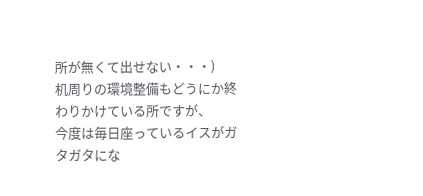所が無くて出せない・・・)
机周りの環境整備もどうにか終わりかけている所ですが、
今度は毎日座っているイスがガタガタにな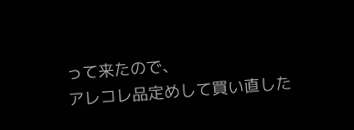って来たので、
アレコレ品定めして買い直した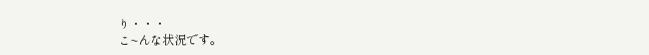り・・・
こ~んな状況です。